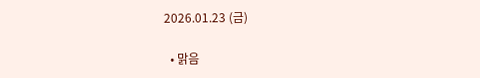2026.01.23 (금)

  • 맑음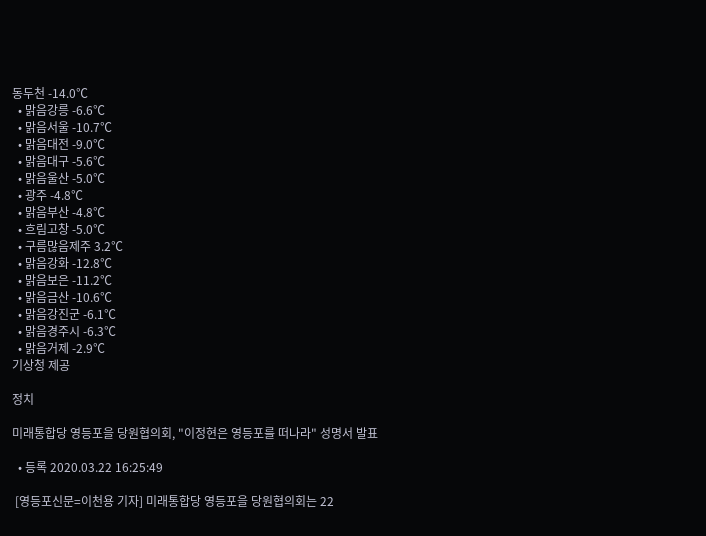동두천 -14.0℃
  • 맑음강릉 -6.6℃
  • 맑음서울 -10.7℃
  • 맑음대전 -9.0℃
  • 맑음대구 -5.6℃
  • 맑음울산 -5.0℃
  • 광주 -4.8℃
  • 맑음부산 -4.8℃
  • 흐림고창 -5.0℃
  • 구름많음제주 3.2℃
  • 맑음강화 -12.8℃
  • 맑음보은 -11.2℃
  • 맑음금산 -10.6℃
  • 맑음강진군 -6.1℃
  • 맑음경주시 -6.3℃
  • 맑음거제 -2.9℃
기상청 제공

정치

미래통합당 영등포을 당원협의회, "이정현은 영등포를 떠나라" 성명서 발표

  • 등록 2020.03.22 16:25:49

 [영등포신문=이천용 기자] 미래통합당 영등포을 당원협의회는 22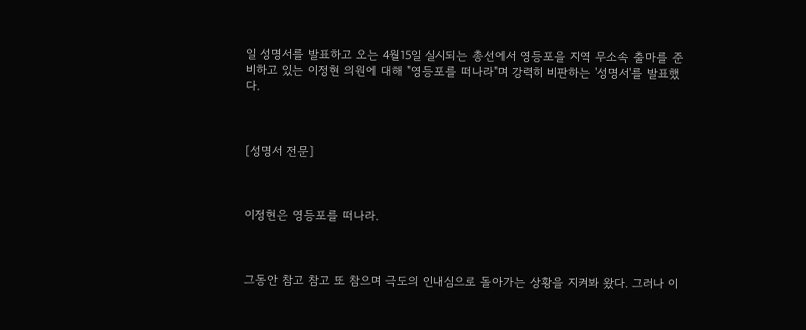일 성명서를 발표하고 오는 4월15일 실시되는 총선에서 영등포을 지역 무소속 출마를 준비하고 있는 이정현 의원에 대해 "영등포를 떠나라"며 강력히 비판하는 '성명서'를 발표했다.



[성명서 전문]



이정현은 영등포를 떠나라.



그동안 참고 참고 또 참으며 극도의 인내심으로 돌아가는 상황을 지켜봐 왔다. 그러나 이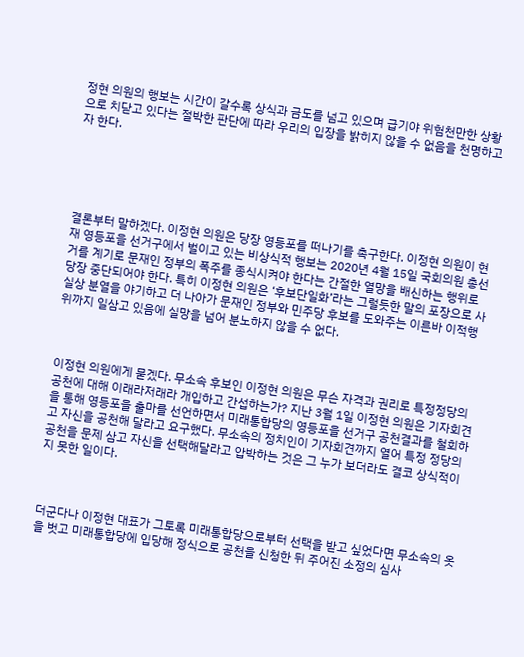정현 의원의 행보는 시간이 갈수록 상식과 금도를 넘고 있으며 급기야 위험천만한 상황으로 치닫고 있다는 절박한 판단에 따라 우리의 입장을 밝히지 않을 수 없음을 천명하고자 한다.





결론부터 말하겠다. 이정현 의원은 당장 영등포를 떠나기를 촉구한다. 이정현 의원이 현재 영등포을 선거구에서 벌이고 있는 비상식적 행보는 2020년 4월 15일 국회의원 총선거를 계기로 문재인 정부의 폭주를 종식시켜야 한다는 간절한 열망을 배신하는 행위로 당장 중단되어야 한다. 특히 이정현 의원은 ‘후보단일화’라는 그럴듯한 말의 포장으로 사실상 분열을 야기하고 더 나아가 문재인 정부와 민주당 후보를 도와주는 이른바 이적행위까지 일삼고 있음에 실망을 넘어 분노하지 않을 수 없다.



이정현 의원에게 묻겠다. 무소속 후보인 이정현 의원은 무슨 자격과 권리로 특정정당의 공천에 대해 이래라저래라 개입하고 간섭하는가? 지난 3월 1일 이정현 의원은 기자회견을 통해 영등포을 출마를 선언하면서 미래통합당의 영등포을 선거구 공천결과를 철회하고 자신을 공천해 달라고 요구했다. 무소속의 정치인이 기자회견까지 열어 특정 정당의 공천을 문제 삼고 자신을 선택해달라고 압박하는 것은 그 누가 보더라도 결코 상식적이지 못한 일이다.



더군다나 이정현 대표가 그토록 미래통합당으로부터 선택을 받고 싶었다면 무소속의 옷을 벗고 미래통합당에 입당해 정식으로 공천을 신청한 뒤 주어진 소정의 심사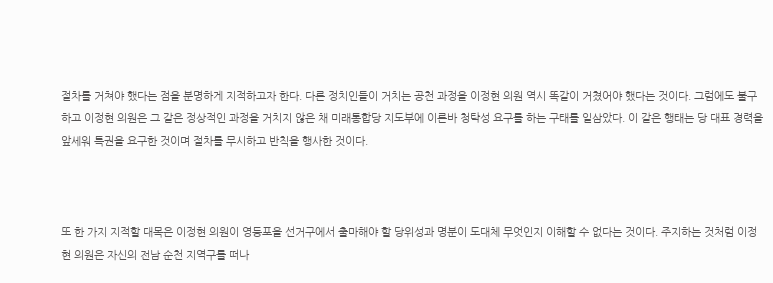절차를 거쳐야 했다는 점을 분명하게 지적하고자 한다. 다른 정치인들이 거치는 공천 과정을 이정현 의원 역시 똑같이 거쳤어야 했다는 것이다. 그럼에도 불구하고 이정현 의원은 그 같은 정상적인 과정을 거치지 않은 채 미래통합당 지도부에 이른바 청탁성 요구를 하는 구태를 일삼았다. 이 같은 행태는 당 대표 경력을 앞세워 특권을 요구한 것이며 절차를 무시하고 반칙을 행사한 것이다.



또 한 가지 지적할 대목은 이정현 의원이 영등포을 선거구에서 출마해야 할 당위성과 명분이 도대체 무엇인지 이해할 수 없다는 것이다. 주지하는 것처럼 이정현 의원은 자신의 전남 순천 지역구를 떠나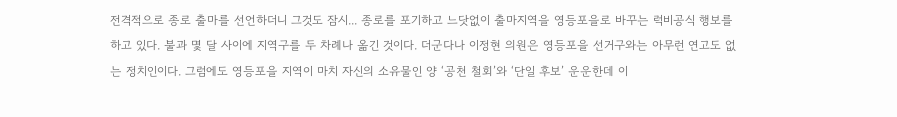전격적으로 종로 출마를 선언하더니 그것도 잠시... 종로를 포기하고 느닷없이 출마지역을 영등포을로 바꾸는 럭비공식 행보를 하고 있다. 불과 몇 달 사이에 지역구를 두 차례나 옮긴 것이다. 더군다나 이정현 의원은 영등포을 선거구와는 아무런 연고도 없는 정치인이다. 그럼에도 영등포을 지역이 마치 자신의 소유물인 양 ‘공천 철회’와 ‘단일 후보’ 운운한데 이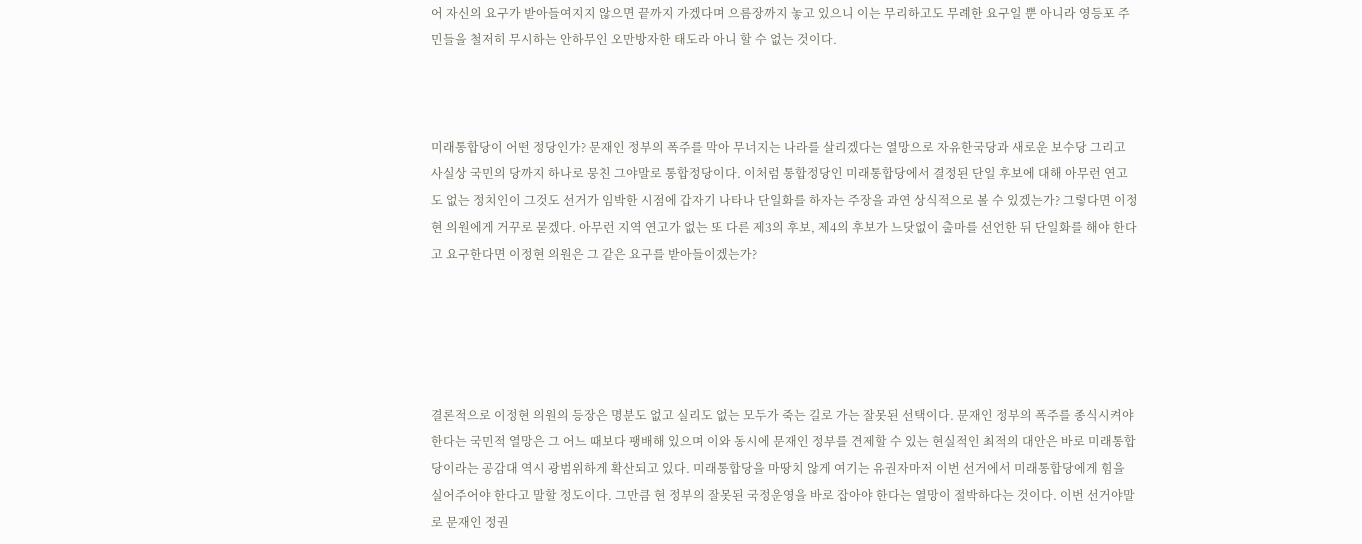어 자신의 요구가 받아들여지지 않으면 끝까지 가겠다며 으름장까지 놓고 있으니 이는 무리하고도 무례한 요구일 뿐 아니라 영등포 주민들을 철저히 무시하는 안하무인 오만방자한 태도라 아니 할 수 없는 것이다.



미래통합당이 어떤 정당인가? 문재인 정부의 폭주를 막아 무너지는 나라를 살리겠다는 열망으로 자유한국당과 새로운 보수당 그리고 사실상 국민의 당까지 하나로 뭉친 그야말로 통합정당이다. 이처럼 통합정당인 미래통합당에서 결정된 단일 후보에 대해 아무런 연고도 없는 정치인이 그것도 선거가 임박한 시점에 갑자기 나타나 단일화를 하자는 주장을 과연 상식적으로 볼 수 있겠는가? 그렇다면 이정현 의원에게 거꾸로 묻겠다. 아무런 지역 연고가 없는 또 다른 제3의 후보, 제4의 후보가 느닷없이 출마를 선언한 뒤 단일화를 해야 한다고 요구한다면 이정현 의원은 그 같은 요구를 받아들이겠는가?





결론적으로 이정현 의원의 등장은 명분도 없고 실리도 없는 모두가 죽는 길로 가는 잘못된 선택이다. 문재인 정부의 폭주를 종식시켜야 한다는 국민적 열망은 그 어느 때보다 팽배해 있으며 이와 동시에 문재인 정부를 견제할 수 있는 현실적인 최적의 대안은 바로 미래통합당이라는 공감대 역시 광범위하게 확산되고 있다. 미래통합당을 마땅치 않게 여기는 유권자마저 이번 선거에서 미래통합당에게 힘을 실어주어야 한다고 말할 정도이다. 그만큼 현 정부의 잘못된 국정운영을 바로 잡아야 한다는 열망이 절박하다는 것이다. 이번 선거야말로 문재인 정권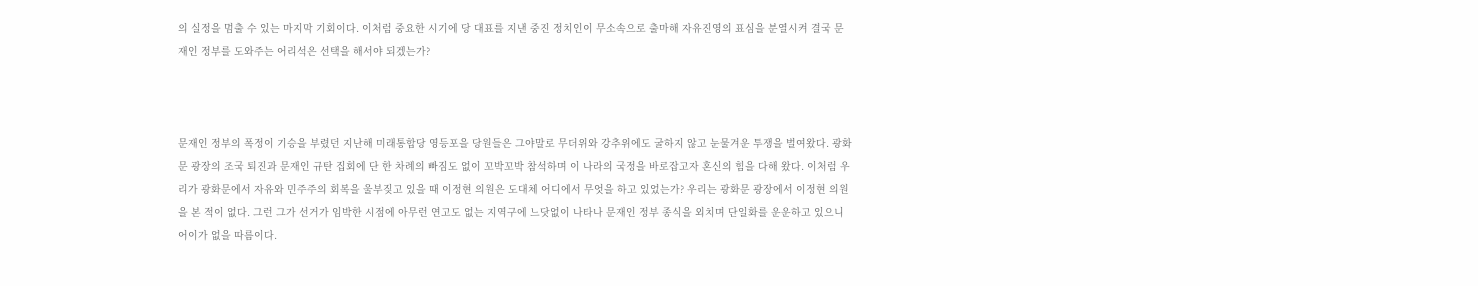의 실정을 멈출 수 있는 마지막 기회이다. 이처럼 중요한 시기에 당 대표를 지낸 중진 정치인이 무소속으로 출마해 자유진영의 표심을 분열시켜 결국 문재인 정부를 도와주는 어리석은 선택을 해서야 되겠는가?



문재인 정부의 폭정이 기승을 부렸던 지난해 미래통합당 영등포을 당원들은 그야말로 무더위와 강추위에도 굴하지 않고 눈물겨운 투쟁을 벌여왔다. 광화문 광장의 조국 퇴진과 문재인 규탄 집회에 단 한 차례의 빠짐도 없이 꼬박꼬박 참석하며 이 나라의 국정을 바로잡고자 혼신의 힘을 다해 왔다. 이처럼 우리가 광화문에서 자유와 민주주의 회복을 울부짖고 있을 때 이정현 의원은 도대체 어디에서 무엇을 하고 있었는가? 우리는 광화문 광장에서 이정현 의원을 본 적이 없다. 그런 그가 선거가 임박한 시점에 아무런 연고도 없는 지역구에 느닷없이 나타나 문재인 정부 종식을 외치며 단일화를 운운하고 있으니 어이가 없을 따름이다.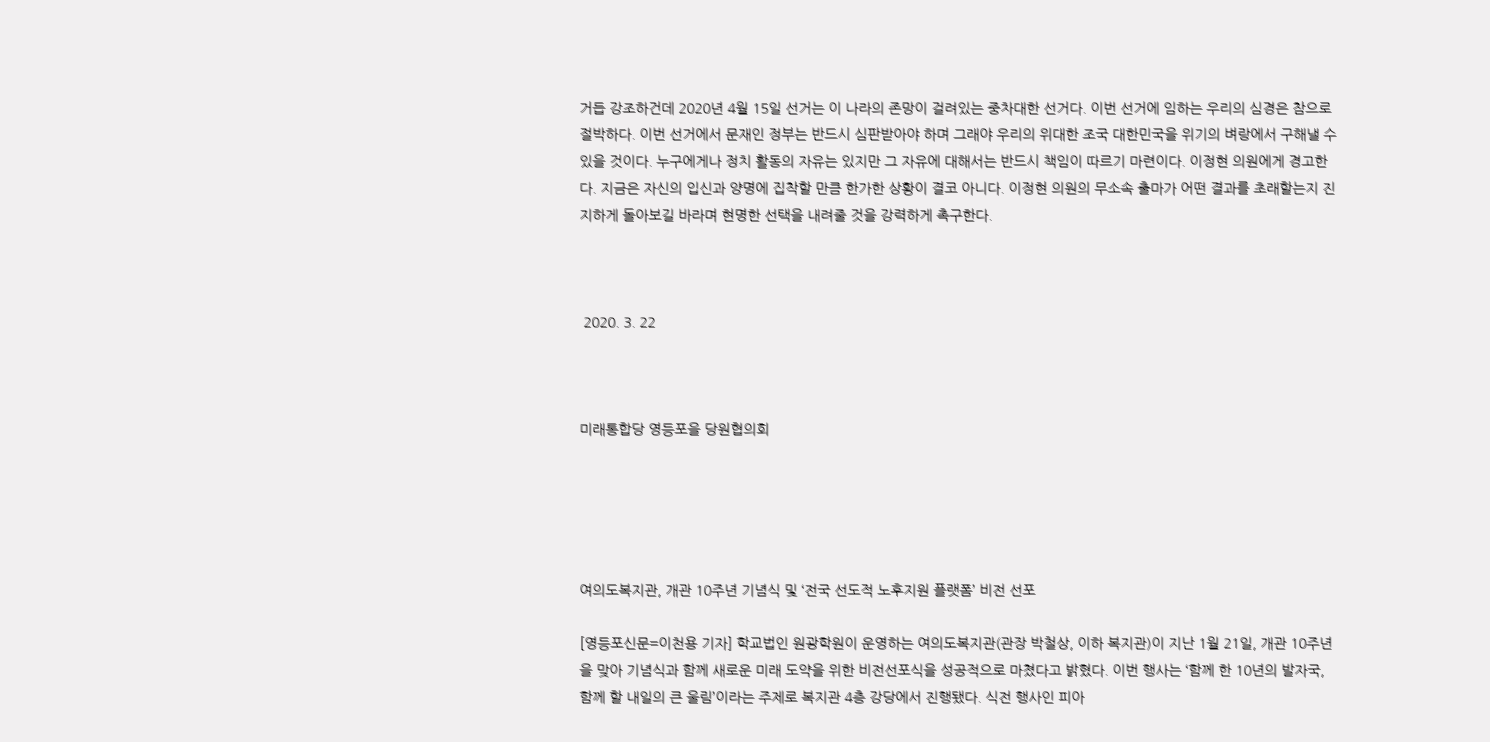거듭 강조하건데 2020년 4월 15일 선거는 이 나라의 존망이 걸려있는 중차대한 선거다. 이번 선거에 임하는 우리의 심경은 참으로 절박하다. 이번 선거에서 문재인 정부는 반드시 심판받아야 하며 그래야 우리의 위대한 조국 대한민국을 위기의 벼랑에서 구해낼 수 있을 것이다. 누구에게나 정치 활동의 자유는 있지만 그 자유에 대해서는 반드시 책임이 따르기 마련이다. 이정현 의원에게 경고한다. 지금은 자신의 입신과 양명에 집착할 만큼 한가한 상황이 결코 아니다. 이정현 의원의 무소속 출마가 어떤 결과를 초래할는지 진지하게 돌아보길 바라며 현명한 선택을 내려줄 것을 강력하게 촉구한다.



 2020. 3. 22



미래통합당 영등포을 당원협의회





여의도복지관, 개관 10주년 기념식 및 ‘전국 선도적 노후지원 플랫폼’ 비전 선포

[영등포신문=이천용 기자] 학교법인 원광학원이 운영하는 여의도복지관(관장 박철상, 이하 복지관)이 지난 1월 21일, 개관 10주년을 맞아 기념식과 함께 새로운 미래 도약을 위한 비전선포식을 성공적으로 마쳤다고 밝혔다. 이번 행사는 ‘함께 한 10년의 발자국, 함께 할 내일의 큰 울림’이라는 주제로 복지관 4층 강당에서 진행됐다. 식전 행사인 피아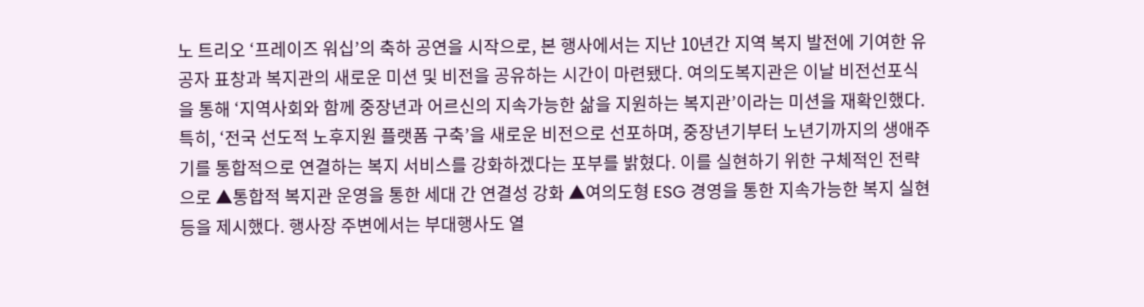노 트리오 ‘프레이즈 워십’의 축하 공연을 시작으로, 본 행사에서는 지난 10년간 지역 복지 발전에 기여한 유공자 표창과 복지관의 새로운 미션 및 비전을 공유하는 시간이 마련됐다. 여의도복지관은 이날 비전선포식을 통해 ‘지역사회와 함께 중장년과 어르신의 지속가능한 삶을 지원하는 복지관’이라는 미션을 재확인했다. 특히, ‘전국 선도적 노후지원 플랫폼 구축’을 새로운 비전으로 선포하며, 중장년기부터 노년기까지의 생애주기를 통합적으로 연결하는 복지 서비스를 강화하겠다는 포부를 밝혔다. 이를 실현하기 위한 구체적인 전략으로 ▲통합적 복지관 운영을 통한 세대 간 연결성 강화 ▲여의도형 ESG 경영을 통한 지속가능한 복지 실현 등을 제시했다. 행사장 주변에서는 부대행사도 열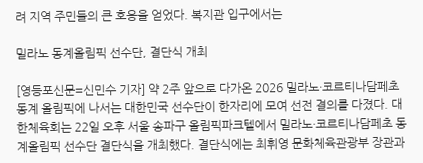려 지역 주민들의 큰 호응을 얻었다. 복지관 입구에서는

밀라노 동계올림픽 선수단, 결단식 개최

[영등포신문=신민수 기자] 약 2주 앞으로 다가온 2026 밀라노·코르티나담페초 동계 올림픽에 나서는 대한민국 선수단이 한자리에 모여 선전 결의를 다졌다. 대한체육회는 22일 오후 서울 송파구 올림픽파크텔에서 밀라노·코르티나담페초 동계올림픽 선수단 결단식을 개최했다. 결단식에는 최휘영 문화체육관광부 장관과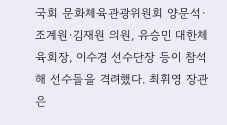국회 문화체육관광위원회 양문석·조계원·김재원 의원, 유승민 대한체육회장, 이수경 선수단장 등이 참석해 선수들을 격려했다. 최휘영 장관은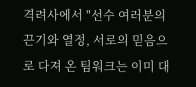격려사에서 "선수 여러분의 끈기와 열정, 서로의 믿음으로 다져 온 팀워크는 이미 대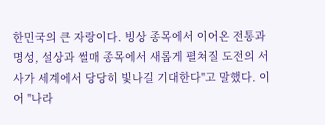한민국의 큰 자랑이다. 빙상 종목에서 이어온 전통과 명성, 설상과 썰매 종목에서 새롭게 펼쳐질 도전의 서사가 세계에서 당당히 빛나길 기대한다"고 말했다. 이어 "나라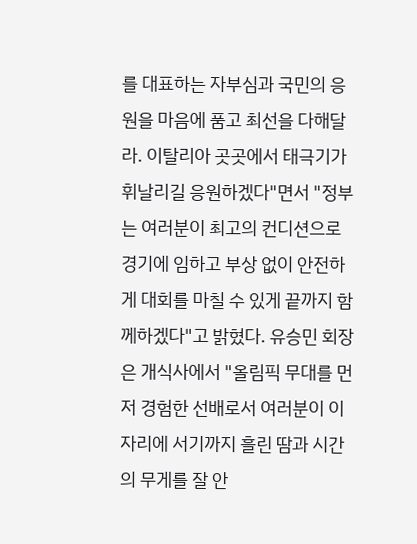를 대표하는 자부심과 국민의 응원을 마음에 품고 최선을 다해달라. 이탈리아 곳곳에서 태극기가 휘날리길 응원하겠다"면서 "정부는 여러분이 최고의 컨디션으로 경기에 임하고 부상 없이 안전하게 대회를 마칠 수 있게 끝까지 함께하겠다"고 밝혔다. 유승민 회장은 개식사에서 "올림픽 무대를 먼저 경험한 선배로서 여러분이 이 자리에 서기까지 흘린 땀과 시간의 무게를 잘 안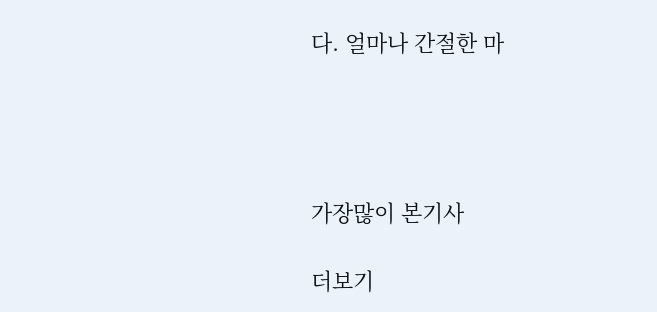다. 얼마나 간절한 마




가장많이 본기사

더보기